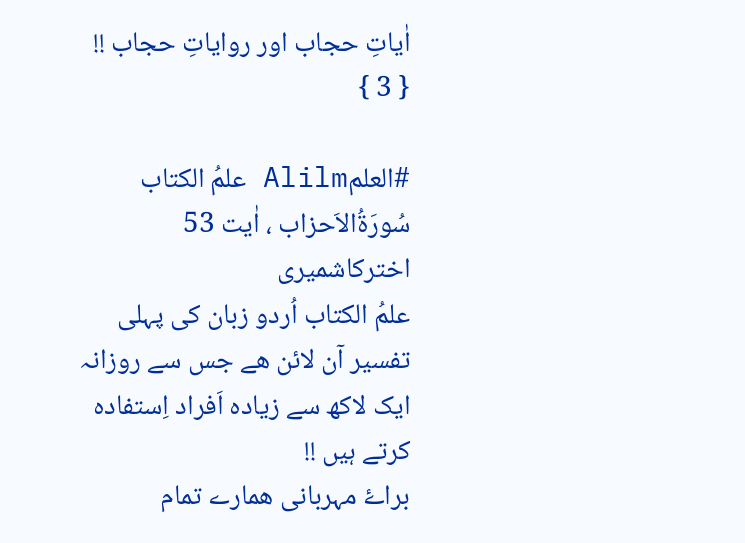اٰیاتِ حجاب اور روایاتِ حجاب !! { 3 }

#العلمAlilm علمُ الکتاب سُورَةُالاَحزاب ، اٰیت 53 اخترکاشمیری
علمُ الکتاب اُردو زبان کی پہلی تفسیر آن لائن ھے جس سے روزانہ ایک لاکھ سے زیادہ اَفراد اِستفادہ کرتے ہیں !!
براۓ مہربانی ھمارے تمام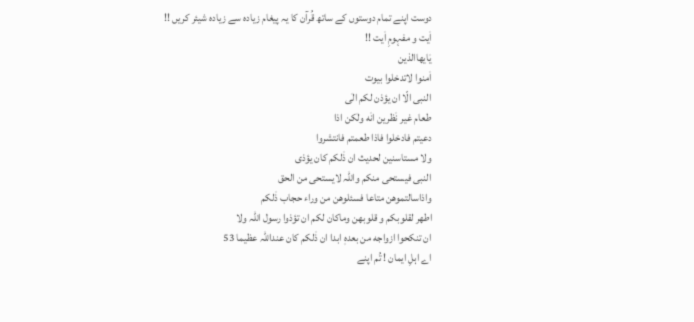دوست اپنے تمام دوستوں کے ساتھ قُرآن کا یہ پیغام زیادہ سے زیادہ شیئر کریں !!
اٰیت و مفہومِ اٰیت !!
یٰایھاالذین
اٰمنوا لاتدخلوا بیوت
النبی الّا ان یؤذن لکم الٰی
طعام غیر نٰظرین انٰه ولٰکن اذا
دعیتم فادخلوا فاذا طعمتم فانتشروا
ولا مستاسنین لحدیث ان ذٰلکم کان یؤذی
النبی فیستحی منکم واللہ لایستحی من الحق
واذاسالتموھن متاعا فسئلوھن من وراء حجاب ذٰلکم
اطھر لقلوبکم و قلوبھن وماکان لکم ان تؤذوا رسول اللہ ولا
ان تنکحوا ازواجه من بعدهٖ ابدا ان ذٰلکم کان عنداللہ عظیما 53
اے اہلِ ایمان ! تُم اپنے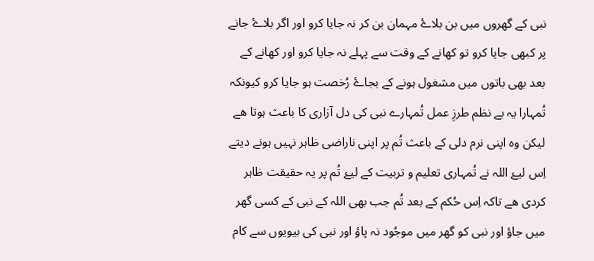نبی کے گھروں میں بن بلاۓ مہمان بن کر نہ جایا کرو اور اگر بلاۓ جانے پر کبھی جایا کرو تو کھانے کے وقت سے پہلے نہ جایا کرو اور کھانے کے بعد بھی باتوں میں مشغول ہونے کے بجاۓ رُخصت ہو جایا کرو کیونکہ تُمہارا یہ بے نظم طرزِ عمل تُمہارے نبی کی دل آزاری کا باعث ہوتا ھے لیکن وہ اپنی نرم دلی کے باعث تُم پر اپنی ناراضی ظاہر نہیں ہونے دیتے اِس لیۓ اللہ نے تُمہاری تعلیم و تربیت کے لیۓ تُم پر یہ حقیقت ظاہر کردی ھے تاکہ اِس حُکم کے بعد تُم جب بھی اللہ کے نبی کے کسی گھر میں جاؤ اور نبی کو گھر میں موجُود نہ پاؤ اور نبی کی بیویوں سے کام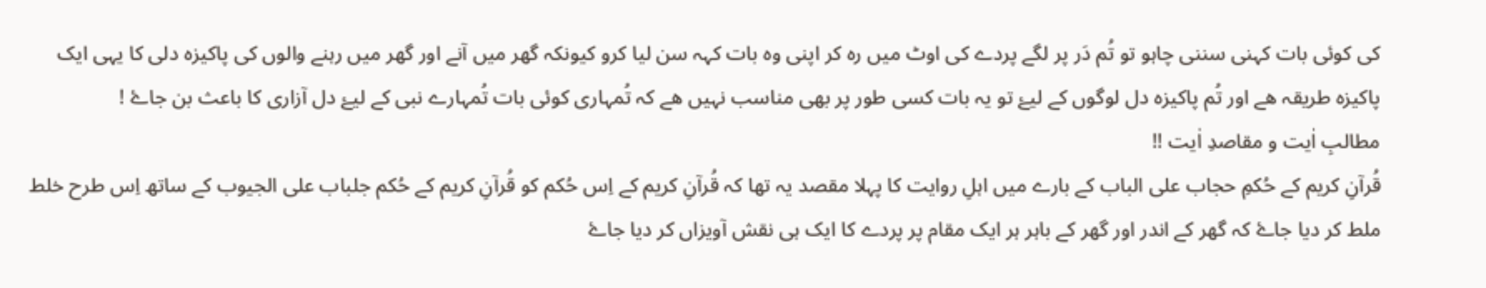کی کوئی بات کہنی سننی چاہو تو تُم دَر پر لگے پردے کی اوٹ میں رہ کر اپنی وہ بات کہہ سن لیا کرو کیونکہ گھر میں آنے اور گھر میں رہنے والوں کی پاکیزہ دلی کا یہی ایک پاکیزہ طریقہ ھے اور تُم پاکیزہ دل لوگوں کے لیۓ تو یہ بات کسی طور پر بھی مناسب نہیں ھے کہ تُمہاری کوئی بات تُمہارے نبی کے لیۓ دل آزاری کا باعث بن جاۓ !
مطالبِ اٰیت و مقاصدِ اٰیت !!
قُرآنِ کریم کے حُکمِ حجاب علی الباب کے بارے میں اہلِ روایت کا پہلا مقصد یہ تھا کہ قُرآنِ کریم کے اِس حُکم کو قُرآنِ کریم کے حُکم جلباب علی الجیوب کے ساتھ اِس طرح خلط ملط کر دیا جاۓ کہ گھر کے اندر اور گھر کے باہر ہر ایک مقام پر پردے کا ایک ہی نقش آویزاں کر دیا جاۓ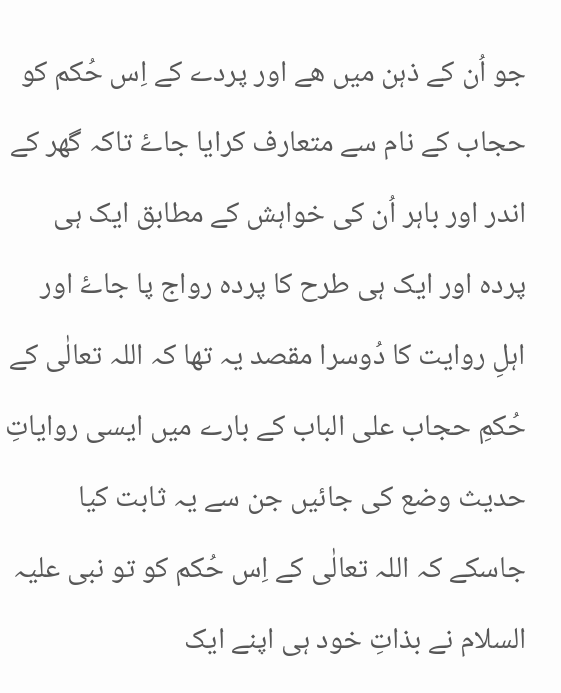جو اُن کے ذہن میں ھے اور پردے کے اِس حُکم کو حجاب کے نام سے متعارف کرایا جاۓ تاکہ گھر کے اندر اور باہر اُن کی خواہش کے مطابق ایک ہی پردہ اور ایک ہی طرح کا پردہ رواج پا جاۓ اور اہلِ روایت کا دُوسرا مقصد یہ تھا کہ اللہ تعالٰی کے حُکمِ حجاب علی الباب کے بارے میں ایسی روایاتِ حدیث وضع کی جائیں جن سے یہ ثابت کیا جاسکے کہ اللہ تعالٰی کے اِس حُکم کو تو نبی علیہ السلام نے بذاتِ خود ہی اپنے ایک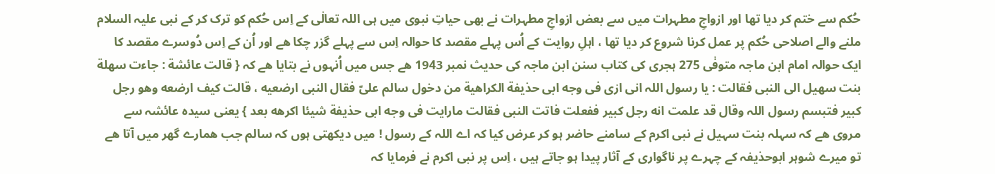حُکم سے ختم کر دیا تھا اور ازواجِ مطہرات میں سے بعض ازواجِ مطہرات نے بھی حیاتِ نبوی میں ہی اللہ تعالٰی کے اِس حُکم کو ترک کر کے نبی علیہ السلام ملنے والے اصلاحی حُکم پر عمل کرنا شروع کر دیا تھا ، اہلِ روایت کے اُس پہلے مقصد کا حوالہ اِس سے پہلے گزر چکا ھے اور اُن کے اِس دُوسرے مقصد کا ایک حوالہ امام ابن ماجہ متوفٰی 275 ہجری کی کتاب سنن ابن ماجہ کی حدیث نمبر 1943 ھے جس میں اُنہوں نے بتایا ھے کہ { قالت عائشة : جاءت سھلة بنت سھیل الی النبی فقالت : یا رسول اللہ انی ارٰی فی وجه ابی حذیفة الکراھیة من دخول سالم علیّ فقال النبی ارضعیه ، قالت کیف ارضعه وھو رجل کبیر فتبسم رسول اللہ وقال قد علمت انه رجل کبیر ففعلت فاتت النبی فقالت مارایت فی وجه ابی حذیفة شیئا اکرھه بعد } یعنی سیدہ عائشہ سے مروی ھے کہ سہلہ بنت سہیل نے نبی اکرم کے سامنے حاضر ہو کر عرض کیا کہ اے اللہ کے رسول ! میں دیکھتی ہوں کہ سالم جب ھمارے گھر میں آتا ھے تو میرے شوہر ابوحذیفہ کے چہرے پر ناگواری کے آثار پیدا ہو جاتے ہیں ، اِس پر نبی اکرم نے فرمایا کہ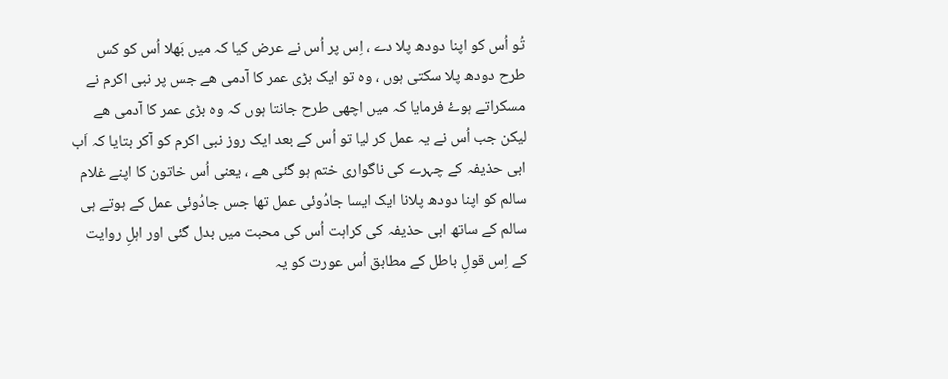تُو اُس کو اپنا دودھ پلا دے ، اِس پر اُس نے عرض کیا کہ میں بَھلا اُس کو کس طرح دودھ پلا سکتی ہوں ، وہ تو ایک بڑی عمر کا آدمی ھے جس پر نبی اکرم نے مسکراتے ہوۓ فرمایا کہ میں اچھی طرح جانتا ہوں کہ وہ بڑی عمر کا آدمی ھے لیکن جب اُس نے یہ عمل کر لیا تو اُس کے بعد ایک روز نبی اکرم کو آکر بتایا کہ اَب ابی حذیفہ کے چہرے کی ناگواری ختم ہو گئی ھے ، یعنی اُس خاتون کا اپنے غلام سالم کو اپنا دودھ پلانا ایک ایسا جادُوئی عمل تھا جس جادُوئی عمل کے ہوتے ہی سالم کے ساتھ ابی حذیفہ کی کراہت اُس کی محبت میں بدل گئی اور اہلِ روایت کے اِس قولِ باطل کے مطابق اُس عورت کو یہ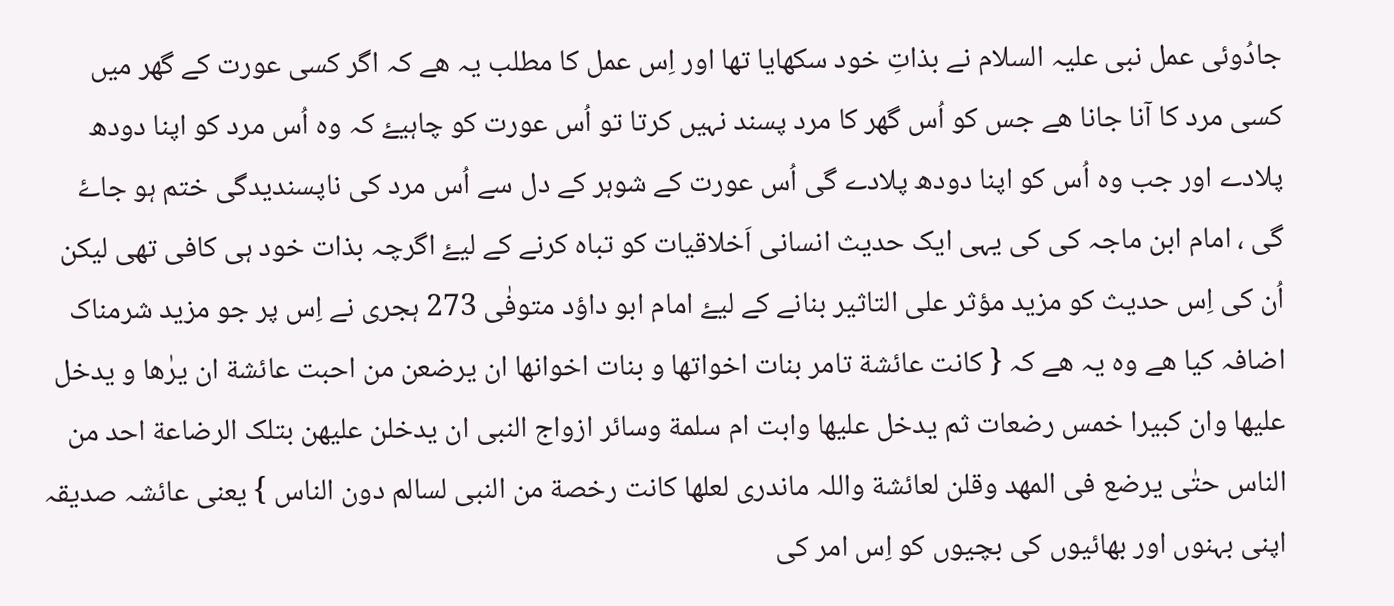جادُوئی عمل نبی علیہ السلام نے بذاتِ خود سکھایا تھا اور اِس عمل کا مطلب یہ ھے کہ اگر کسی عورت کے گھر میں کسی مرد کا آنا جانا ھے جس کو اُس گھر کا مرد پسند نہیں کرتا تو اُس عورت کو چاہیۓ کہ وہ اُس مرد کو اپنا دودھ پلادے اور جب وہ اُس کو اپنا دودھ پلادے گی اُس عورت کے شوہر کے دل سے اُس مرد کی ناپسندیدگی ختم ہو جاۓ گی ، امام ابن ماجہ کی کی یہی ایک حدیث انسانی اَخلاقیات کو تباہ کرنے کے لیۓ اگرچہ بذات خود ہی کافی تھی لیکن اُن کی اِس حدیث کو مزید مؤثر علی التاثیر بنانے کے لیۓ امام ابو داؤد متوفٰی 273 ہجری نے اِس پر جو مزید شرمناک اضافہ کیا ھے وہ یہ ھے کہ { کانت عائشة تامر بنات اخواتھا و بنات اخوانھا ان یرضعن من احبت عائشة ان یرٰھا و یدخل علیھا وان کبیرا خمس رضعات ثم یدخل علیھا وابت ام سلمة وسائر ازواج النبی ان یدخلن علیھن بتلک الرضاعة احد من الناس حتٰی یرضع فی المھد وقلن لعائشة واللہ ماندری لعلھا کانت رخصة من النبی لسالم دون الناس } یعنی عائشہ صدیقہ اپنی بہنوں اور بھائیوں کی بچیوں کو اِس امر کی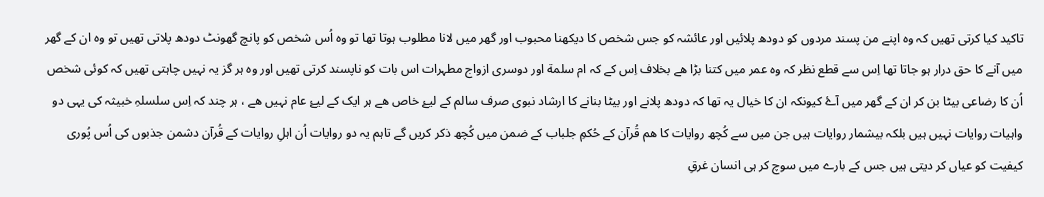تاکید کیا کرتی تھیں کہ وہ اپنے من پسند مردوں کو دودھ پلائیں اور عائشہ کو جس شخص کا دیکھنا محبوب اور گھر میں لانا مطلوب ہوتا تھا تو وہ اُس شخص کو پانچ گھونٹ دودھ پلاتی تھیں تو وہ ان کے گھر میں آنے کا حق درار ہو جاتا تھا اِس سے قطع نظر کہ وہ عمر میں کتنا بڑا ھے بخلاف اِس کے کہ ام سلمة اور دوسری ازواج مطہرات اس بات کو ناپسند کرتی تھیں اور وہ ہر گز یہ نہیں چاہتی تھیں کہ کوئی شخص اُن کا رضاعی بیٹا بن کر ان کے گھر میں آۓ کیونکہ ان کا خیال یہ تھا کہ دودھ پلانے اور بیٹا بنانے کا ارشاد نبوی صرف سالم کے لیۓ خاص ھے ہر ایک کے لیۓ عام نہیں ھے ، ہر چند کہ اِس سلسلہِ خبیثہ کی یہی دو واہیات روایات نہیں ہیں بلکہ بیشمار روایات ہیں جن میں سے کُچھ روایات کا ھم قُرآن کے حُکمِ جلباب کے ضمن میں کُچھ ذکر کریں گے تاہم یہ دو روایات اُن اہلِ روایات کے قُرآن دشمن جذبوں کی اُس پُوری کیفیت کو عیاں کر دیتی ہیں جس کے بارے میں سوچ کر ہی انسان غرقِ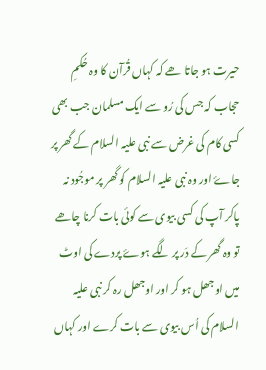حیرت ہو جاتا ھے کہ کہاں قُرآن کا وہ حُکمِ حجاب کہ جس کی رُو سے ایک مسلمان جب بھی کسی کام کی غرض سے نبی علیہ السلام کے گھر پر جاۓ اور وہ نبی علیہ السلام کو گھر پر موجُود نہ پاکر آپ کی کسی بیوی سے کوئی بات کرنا چاھے تو وہ گھر کے دَر پر لگے ہوۓ پردے کی اوٹ میں اوجھل ہو کر اور اوجھل رہ کر نبی علیہ السلام کی اُس بیوی سے بات کرے اور کہاں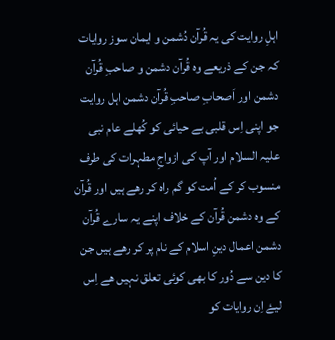اہلِ روایت کی یہ قُرآن دُشمن و ایمان سوز روایات کہ جن کے ذریعے وہ قُرآن دشمن و صاحبِ قُرآن دشمن اور اَصحابِ صاحبِ قُرآن دشمن اہل روایت جو اپنی اِس قلبی بے حیائی کو کُھلے عام نبی علیہ السلام اور آپ کی ازواجِ مطہرات کی طرف منسوب کر کے اُمت کو گم راہ کر رھے ہیں اور قُرآن کے وہ دشمن قُرآن کے خلاف اپنے یہ سارے قُرآن دشمن اعمال دینِ اسلام کے نام پر کر رھے ہیں جن کا دین سے دُور کا بھی کوئی تعلق نہیں ھے اِس لیۓ اِن روایات کو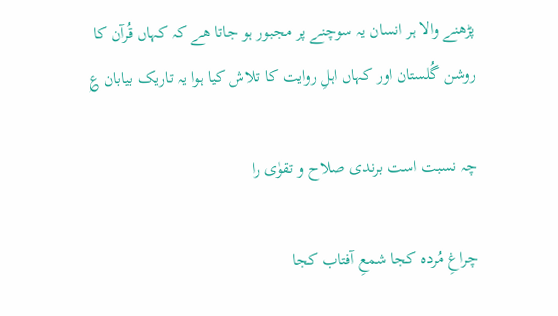پڑھنے والا ہر انسان یہ سوچنے پر مجبور ہو جاتا ھے کہ کہاں قُرآن کا روشن گُلستان اور کہاں اہلِ روایت کا تلاش کیا ہوا یہ تاریک بیابان ؏

چہ نسبت است برندی صلاح و تقوٰی را

چراغِ مُردہ کجا شمعِ آفتاب کجا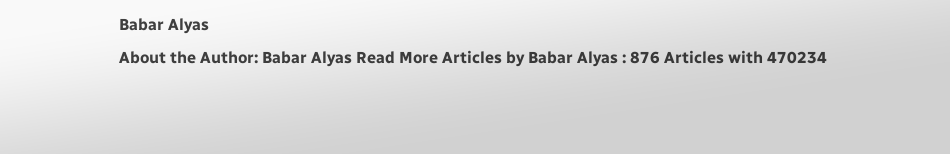Babar Alyas
About the Author: Babar Alyas Read More Articles by Babar Alyas : 876 Articles with 470234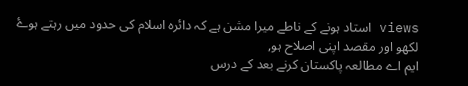views استاد ہونے کے ناطے میرا مشن ہے کہ دائرہ اسلام کی حدود میں رہتے ہوۓ لکھو اور مقصد اپنی اصلاح ہو,
ایم اے مطالعہ پاکستان کرنے بعد کے درس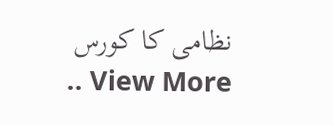نظامی کا کورس
.. View More